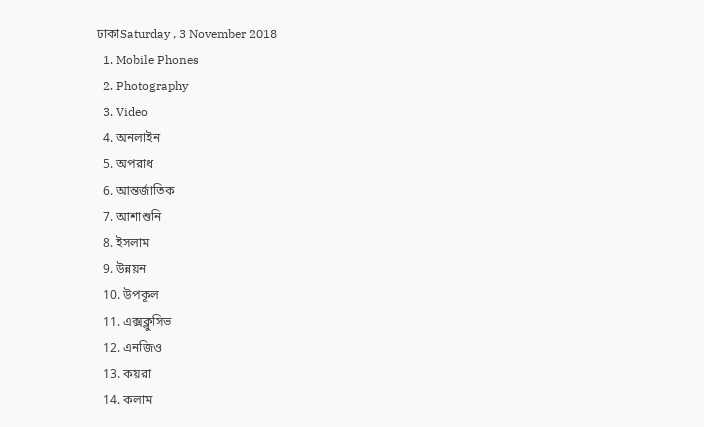ঢাকাSaturday , 3 November 2018
  1. Mobile Phones
  2. Photography
  3. Video
  4. অনলাইন
  5. অপরাধ
  6. আন্তর্জাতিক
  7. আশাশুনি
  8. ইসলাম
  9. উন্নয়ন
  10. উপকূল
  11. এক্সক্লুসিভ
  12. এনজিও
  13. কয়রা
  14. কলাম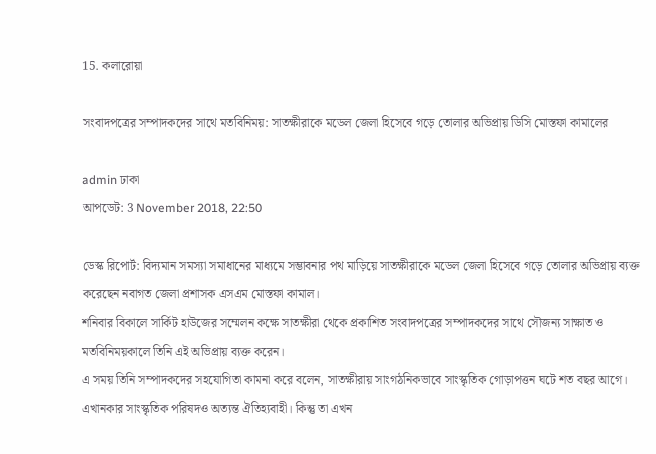15. কলারোয়া

সংবাদপত্রের সম্পাদকদের সাথে মতবিনিময়: সাতক্ষীরাকে মডেল জেলা হিসেবে গড়ে তোলার অভিপ্রায় ডিসি মোস্তফা কামালের

admin ঢাকা
আপডেট: 3 November 2018, 22:50

ডেস্ক রিপোর্ট: বিদ্যমান সমস্যা সমাধানের মাধ্যমে সম্ভাবনার পথ মাড়িয়ে সাতক্ষীরাকে মডেল জেলা হিসেবে গড়ে তোলার অভিপ্রায় ব্যক্ত করেছেন নবাগত জেলা প্রশাসক এসএম মোস্তফা কামাল।
শনিবার বিকালে সার্কিট হাউজের সম্মেলন কক্ষে সাতক্ষীরা থেকে প্রকাশিত সংবাদপত্রের সম্পাদকদের সাথে সৌজন্য সাক্ষাত ও মতবিনিময়কালে তিনি এই অভিপ্রায় ব্যক্ত করেন।
এ সময় তিনি সম্পাদকদের সহযোগিতা কামনা করে বলেন, সাতক্ষীরায় সাংগঠনিকভাবে সাংস্কৃতিক গোড়াপত্তন ঘটে শত বছর আগে। এখানকার সাংস্কৃতিক পরিষদও অত্যন্ত ঐতিহ্যবাহী। কিন্তু তা এখন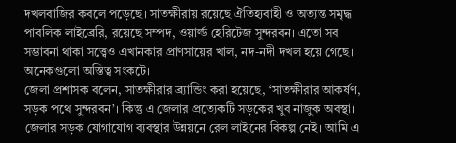দখলবাজির কবলে পড়েছে। সাতক্ষীরায় রয়েছে ঐতিহ্যবাহী ও অত্যন্ত সমৃদ্ধ পাবলিক লাইব্রেরি, রয়েছে সম্পদ, ওয়ার্ল্ড হেরিটেজ সুন্দরবন। এতো সব সম্ভাবনা থাকা সত্ত্বেও এখানকার প্রাণসায়ের খাল, নদ-নদী দখল হয়ে গেছে। অনেকগুলো অস্তিত্ব সংকটে।
জেলা প্রশাসক বলেন, সাতক্ষীরার ব্র্যান্ডিং করা হয়েছে, ‘সাতক্ষীরার আকর্ষণ, সড়ক পথে সুন্দরবন’। কিন্তু এ জেলার প্রত্যেকটি সড়কের খুব নাজুক অবস্থা। জেলার সড়ক যোগাযোগ ব্যবস্থার উন্নয়নে রেল লাইনের বিকল্প নেই। আমি এ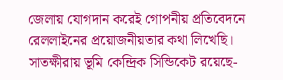জেলায় যোগদান করেই গোপনীয় প্রতিবেদনে রেললাইনের প্রয়োজনীয়তার কথা লিখেছি।
সাতক্ষীরায় ভূমি কেন্দ্রিক সিন্ডিকেট রয়েছে-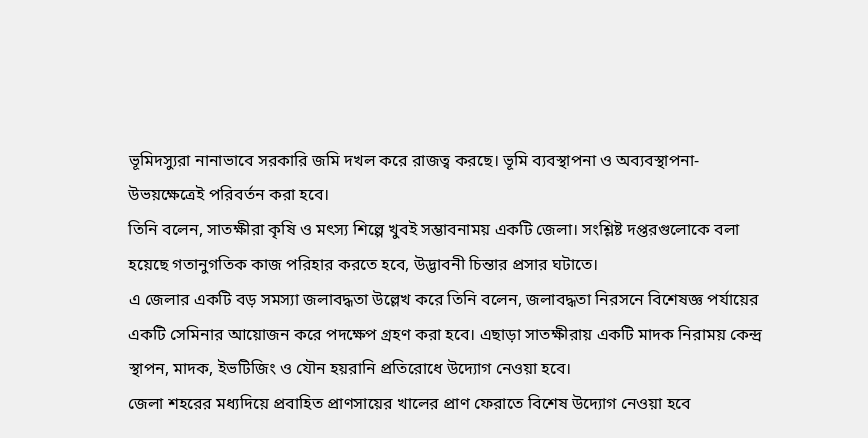ভূমিদস্যুরা নানাভাবে সরকারি জমি দখল করে রাজত্ব করছে। ভূমি ব্যবস্থাপনা ও অব্যবস্থাপনা- উভয়ক্ষেত্রেই পরিবর্তন করা হবে।
তিনি বলেন, সাতক্ষীরা কৃষি ও মৎস্য শিল্পে খুবই সম্ভাবনাময় একটি জেলা। সংশ্লিষ্ট দপ্তরগুলোকে বলা হয়েছে গতানুগতিক কাজ পরিহার করতে হবে, উদ্ভাবনী চিন্তার প্রসার ঘটাতে।
এ জেলার একটি বড় সমস্যা জলাবদ্ধতা উল্লেখ করে তিনি বলেন, জলাবদ্ধতা নিরসনে বিশেষজ্ঞ পর্যায়ের একটি সেমিনার আয়োজন করে পদক্ষেপ গ্রহণ করা হবে। এছাড়া সাতক্ষীরায় একটি মাদক নিরাময় কেন্দ্র স্থাপন, মাদক, ইভটিজিং ও যৌন হয়রানি প্রতিরোধে উদ্যোগ নেওয়া হবে।
জেলা শহরের মধ্যদিয়ে প্রবাহিত প্রাণসায়ের খালের প্রাণ ফেরাতে বিশেষ উদ্যোগ নেওয়া হবে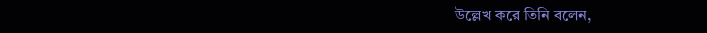উল্লেখ করে তিনি বলেন,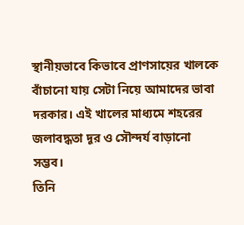স্থানীয়ভাবে কিভাবে প্রাণসায়ের খালকে বাঁচানো যায় সেটা নিয়ে আমাদের ভাবা দরকার। এই খালের মাধ্যমে শহরের জলাবদ্ধতা দূর ও সৌন্দর্য বাড়ানো সম্ভব।
তিনি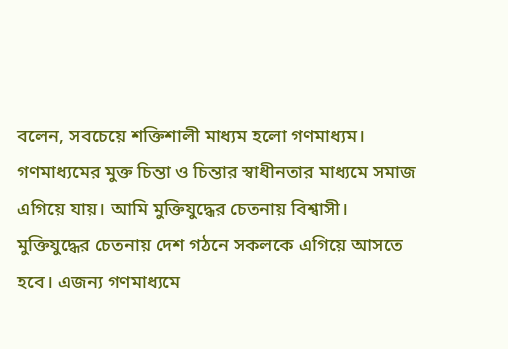বলেন, সবচেয়ে শক্তিশালী মাধ্যম হলো গণমাধ্যম। গণমাধ্যমের মুক্ত চিন্তা ও চিন্তার স্বাধীনতার মাধ্যমে সমাজ এগিয়ে যায়। আমি মুক্তিযুদ্ধের চেতনায় বিশ্বাসী। মুক্তিযুদ্ধের চেতনায় দেশ গঠনে সকলকে এগিয়ে আসতে হবে। এজন্য গণমাধ্যমে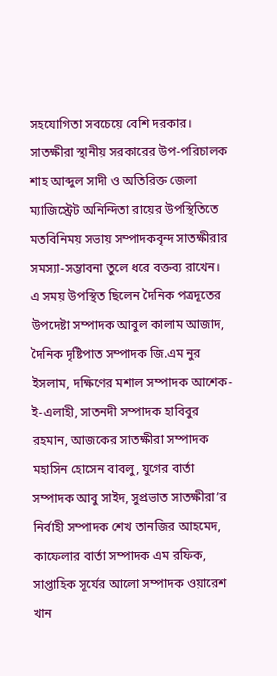সহযোগিতা সবচেয়ে বেশি দরকার।
সাতক্ষীরা স্থানীয় সরকারের উপ-পরিচালক শাহ আব্দুল সাদী ও অতিরিক্ত জেলা ম্যাজিস্ট্রেট অনিন্দিতা রায়ের উপস্থিতিতে মতবিনিময় সভায় সম্পাদকবৃন্দ সাতক্ষীরার সমস্যা-সম্ভাবনা তুলে ধরে বক্তব্য রাখেন।
এ সময় উপস্থিত ছিলেন দৈনিক পত্রদূতের উপদেষ্টা সম্পাদক আবুল কালাম আজাদ, দৈনিক দৃষ্টিপাত সম্পাদক জি.এম নুর ইসলাম, দক্ষিণের মশাল সম্পাদক আশেক-ই-এলাহী, সাতনদী সম্পাদক হাবিবুর রহমান, আজকের সাতক্ষীরা সম্পাদক মহাসিন হোসেন বাবলু, যুগের বার্তা সম্পাদক আবু সাইদ, সুপ্রভাত সাতক্ষীরা’র নির্বাহী সম্পাদক শেখ তানজির আহমেদ, কাফেলার বার্তা সম্পাদক এম রফিক, সাপ্তাহিক সূর্যের আলো সম্পাদক ওয়ারেশ খান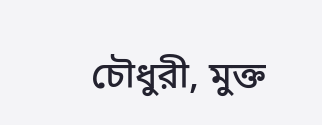চৌধুরী, মুক্ত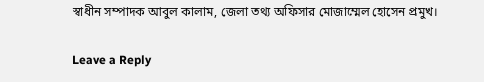স্বাধীন সম্পাদক আবুল কালাম, জেলা তথ্য অফিসার মোজাম্মেল হোসেন প্রমুখ।

Leave a Reply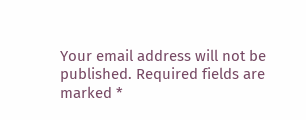Your email address will not be published. Required fields are marked *